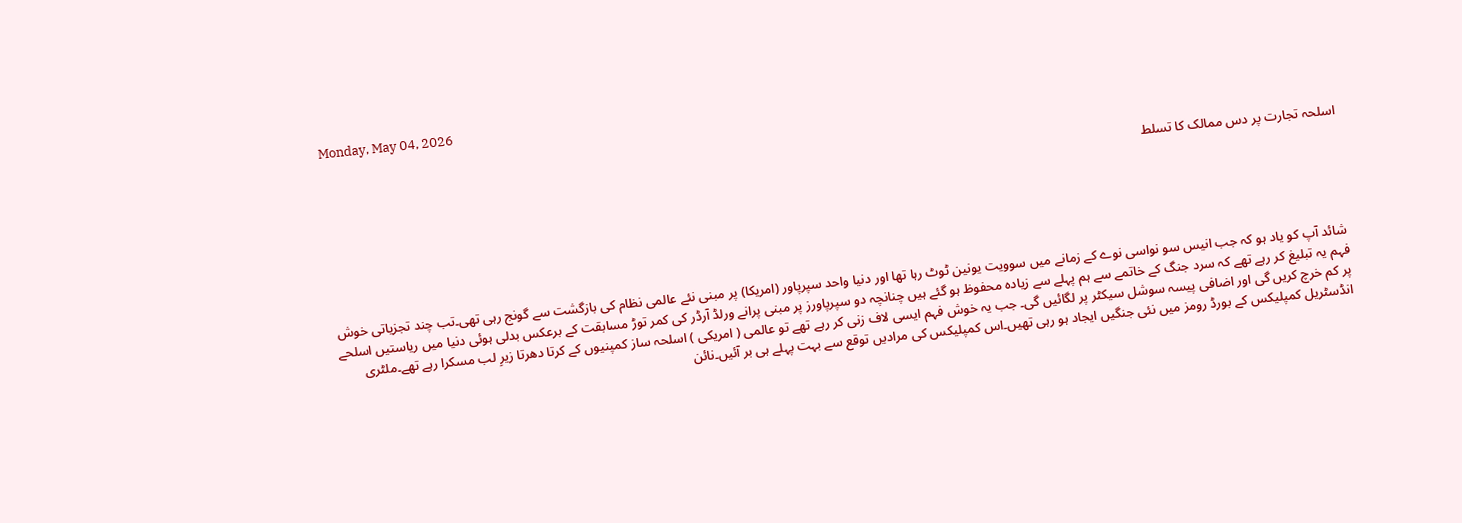Monday, May 04, 2026


اسلحہ تجارت پر دس ممالک کا تسلط





شائد آپ کو یاد ہو کہ جب انیس سو نواسی نوے کے زمانے میں سوویت یونین ٹوٹ رہا تھا اور دنیا واحد سپرپاور (امریکا) پر مبنی نئے عالمی نظام کی بازگشت سے گونج رہی تھی۔تب چند تجزیاتی خوش فہم یہ تبلیغ کر رہے تھے کہ سرد جنگ کے خاتمے سے ہم پہلے سے زیادہ محفوظ ہو گئے ہیں چنانچہ دو سپرپاورز پر مبنی پرانے ورلڈ آرڈر کی کمر توڑ مسابقت کے برعکس بدلی ہوئی دنیا میں ریاستیں اسلحے پر کم خرچ کریں گی اور اضافی پیسہ سوشل سیکٹر پر لگائیں گی۔ جب یہ خوش فہم ایسی لاف زنی کر رہے تھے تو عالمی ( امریکی ) اسلحہ ساز کمپنیوں کے کرتا دھرتا زیرِ لب مسکرا رہے تھے۔ملٹری انڈسٹریل کمپلیکس کے بورڈ رومز میں نئی جنگیں ایجاد ہو رہی تھیں۔اس کمپلیکس کی مرادیں توقع سے بہت پہلے ہی بر آئیں۔نائن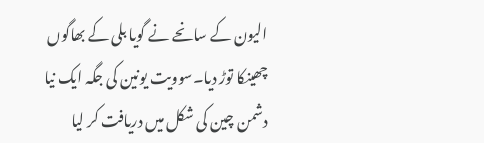الیون کے سانحے نے گویا بلی کے بھاگوں چھینکا توڑ دیا۔سوویت یونین کی جگہ ایک نیا دشمن چین کی شکل میں دریافت کر لیا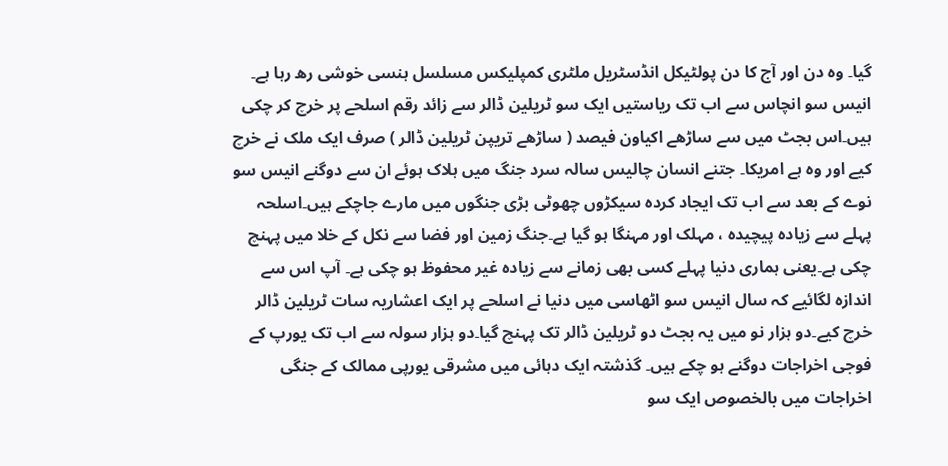گیا۔ وہ دن اور آج کا دن پولٹیکل انڈسٹریل ملٹری کمپلیکس مسلسل ہنسی خوشی رھ رہا ہے۔ انیس سو انچاس سے اب تک ریاستیں ایک سو ٹریلین ڈالر سے زائد رقم اسلحے پر خرچ کر چکی ہیں۔اس بجٹ میں سے ساڑھے اکیاون فیصد ( ساڑھے تریپن ٹریلین ڈالر ) صرف ایک ملک نے خرچ کیے اور وہ ہے امریکا۔ جتنے انسان چالیس سالہ سرد جنگ میں ہلاک ہوئے ان سے دوگنے انیس سو نوے کے بعد سے اب تک ایجاد کردہ سیکڑوں چھوٹی بڑی جنگوں میں مارے جاچکے ہیں۔اسلحہ پہلے سے زیادہ پیچیدہ ، مہلک اور مہنگا ہو گیا ہے۔جنگ زمین اور فضا سے نکل کے خلا میں پہنچ چکی ہے۔یعنی ہماری دنیا پہلے کسی بھی زمانے سے زیادہ غیر محفوظ ہو چکی ہے۔ آپ اس سے اندازہ لگائیے کہ سال انیس سو اٹھاسی میں دنیا نے اسلحے پر ایک اعشاریہ سات ٹریلین ڈالر خرچ کیے۔دو ہزار نو میں یہ بجٹ دو ٹریلین ڈالر تک پہنچ گیا۔دو ہزار سولہ سے اب تک یورپ کے فوجی اخراجات دوگنے ہو چکے ہیں۔ گذشتہ ایک دہائی میں مشرقی یورپی ممالک کے جنگی اخراجات میں بالخصوص ایک سو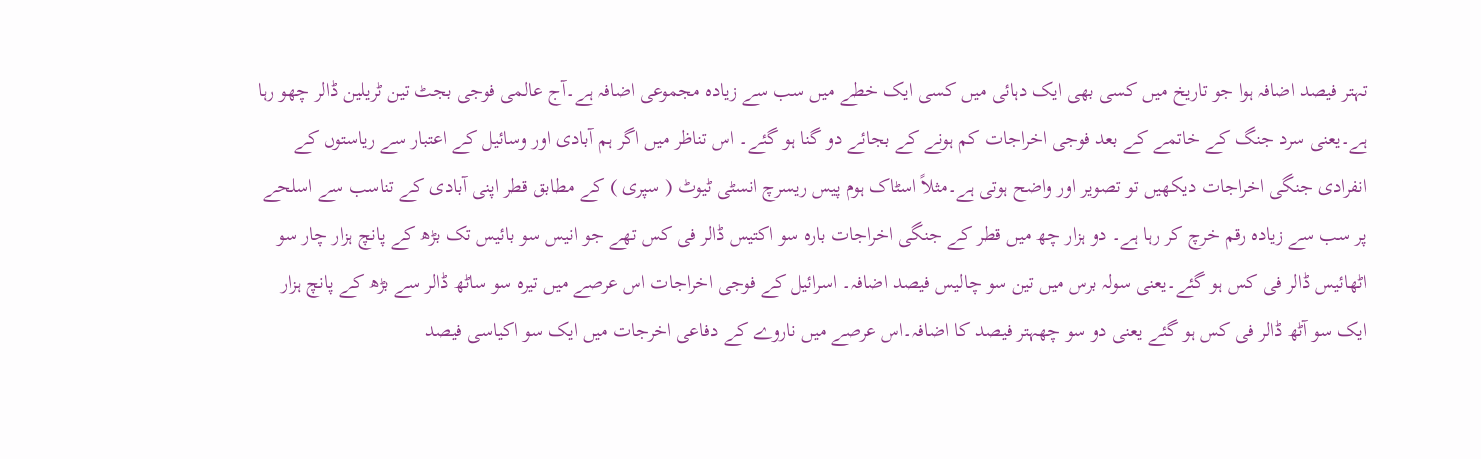تہتر فیصد اضافہ ہوا جو تاریخ میں کسی بھی ایک دہائی میں کسی ایک خطے میں سب سے زیادہ مجموعی اضافہ ہے۔آج عالمی فوجی بجٹ تین ٹریلین ڈالر چھو رہا ہے۔یعنی سرد جنگ کے خاتمے کے بعد فوجی اخراجات کم ہونے کے بجائے دو گنا ہو گئے۔ اس تناظر میں اگر ہم آبادی اور وسائیل کے اعتبار سے ریاستوں کے انفرادی جنگی اخراجات دیکھیں تو تصویر اور واضح ہوتی ہے۔مثلاً اسٹاک ہوم پیس ریسرچ انسٹی ٹیوٹ ( سپری ) کے مطابق قطر اپنی آبادی کے تناسب سے اسلحے پر سب سے زیادہ رقم خرچ کر رہا ہے۔ دو ہزار چھ میں قطر کے جنگی اخراجات بارہ سو اکتیس ڈالر فی کس تھے جو انیس سو بائیس تک بڑھ کے پانچ ہزار چار سو اٹھائیس ڈالر فی کس ہو گئے۔یعنی سولہ برس میں تین سو چالیس فیصد اضافہ۔ اسرائیل کے فوجی اخراجات اس عرصے میں تیرہ سو ساٹھ ڈالر سے بڑھ کے پانچ ہزار ایک سو آٹھ ڈالر فی کس ہو گئے یعنی دو سو چھہتر فیصد کا اضافہ۔اس عرصے میں ناروے کے دفاعی اخرجات میں ایک سو اکیاسی فیصد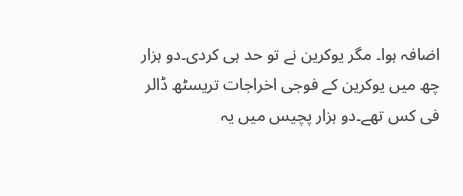اضافہ ہوا۔ مگر یوکرین نے تو حد ہی کردی۔دو ہزار چھ میں یوکرین کے فوجی اخراجات تریسٹھ ڈالر فی کس تھے۔دو ہزار پچیس میں یہ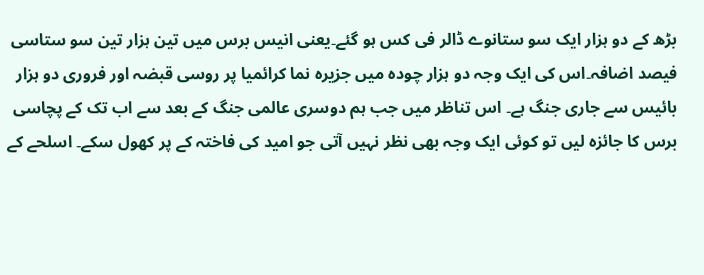بڑھ کے دو ہزار ایک سو ستانوے ڈالر فی کس ہو گئے۔یعنی انیس برس میں تین ہزار تین سو ستاسی فیصد اضافہ۔اس کی ایک وجہ دو ہزار چودہ میں جزیرہ نما کرائمیا پر روسی قبضہ اور فروری دو ہزار بائیس سے جاری جنگ ہے۔ اس تناظر میں جب ہم دوسری عالمی جنگ کے بعد سے اب تک کے پچاسی برس کا جائزہ لیں تو کوئی ایک وجہ بھی نظر نہیں آتی جو امید کی فاختہ کے پر کھول سکے۔ اسلحے کے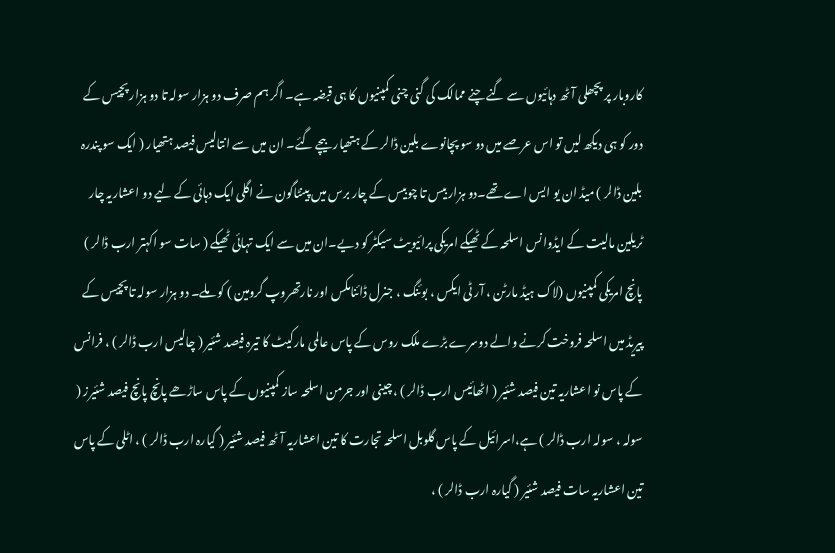کاروبار پر پچھلی آٹھ دہائیوں سے گنے چنے ممالک کی گنی چنی کمپنیوں کا ہی قبضہ ہے۔ اگر ہم صرف دو ہزار سولہ تا دو ہزار پچیس کے دور کو ہی دیکھ لیں تو اس عرصے میں دو سو پچانوے بلین ڈالر کے ہتھیار بیچے گئے۔ ان میں سے انتالیس فیصد ہتھیار ( ایک سو پندرہ بلین ڈالر ) میڈ ان یو ایس اے تھے۔دو ہزار بیس تا چوبیس کے چار برس میں پینٹاگون نے اگلی ایک دہائی کے لیے دو اعشاریہ چار ٹریلین مالیت کے ایڈوانس اسلحہ کے ٹھیکے امریکی پرائیویٹ سیکٹر کو دیے۔ان میں سے ایک تہائی ٹھیکے ( سات سو اکہتر ارب ڈالر ) پانچ امریکی کمپنیوں (لاک ہیڈ مارٹن ، آر ٹی ایکس ، بوئنگ ، جنرل ڈائنامکس اور نارتھروپ گرومین ) کو ملے۔ دو ہزار سولہ تا پچیس کے پیریڈ میں اسلحہ فروخت کرنے والے دوسرے بڑے ملک روس کے پاس عالمی مارکیٹ کا تیرہ فیصد شئیر ( چالیس ارب ڈالر ) ، فرانس کے پاس نو اعشاریہ تین فیصد شئیر ( اٹھائیس ارب ڈالر ) ، چینی اور جرمن اسلحہ ساز کمپنیوں کے پاس ساڑھے پانچ پانچ فیصد شئیرز ( سولہ ، سولہ ارب ڈالر ) ہے،اسرائیل کے پاس گلوبل اسلحہ تجارت کا تین اعشاریہ آٹھ فیصد شئیر ( گیارہ ارب ڈالر ) ، اٹلی کے پاس تین اعشاریہ سات فیصد شئیر ( گیارہ ارب ڈالر ) ،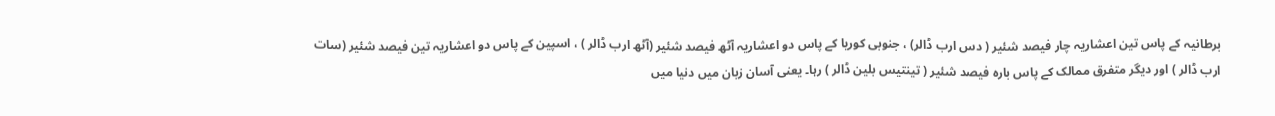برطانیہ کے پاس تین اعشاریہ چار فیصد شئیر ( دس ارب ڈالر) ، جنوبی کوریا کے پاس دو اعشاریہ آٹھ فیصد شئیر (آٹھ ارب ڈالر ) ، اسپین کے پاس دو اعشاریہ تین فیصد شئیر (سات ارب ڈالر ) اور دیگر متفرق ممالک کے پاس بارہ فیصد شئیر ( تینتیس بلین ڈالر ) رہا۔ یعنی آسان زبان میں دنیا میں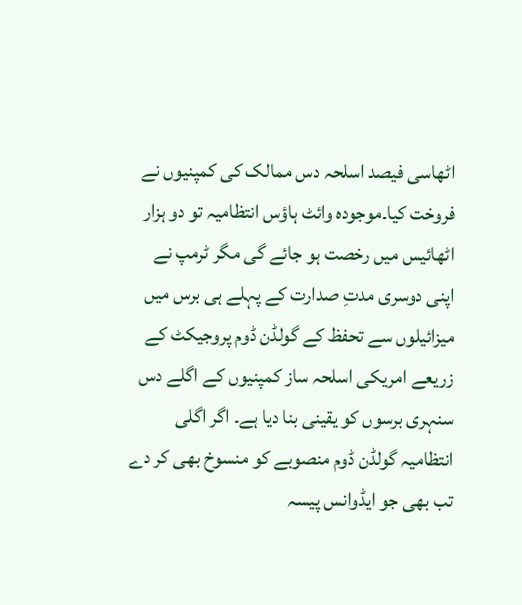اٹھاسی فیصد اسلحہ دس ممالک کی کمپنیوں نے فروخت کیا۔موجودہ وائٹ ہاؤس انتظامیہ تو دو ہزار اٹھائیس میں رخصت ہو جائے گی مگر ٹرمپ نے اپنی دوسری مدتِ صدارت کے پہلے ہی برس میں میزائیلوں سے تحفظ کے گولڈن ڈوم پروجیکٹ کے زریعے امریکی اسلحہ ساز کمپنیوں کے اگلے دس سنہری برسوں کو یقینی بنا دیا ہے۔ اگر اگلی انتظامیہ گولڈن ڈوم منصوبے کو منسوخ بھی کر دے تب بھی جو ایڈوانس پیسہ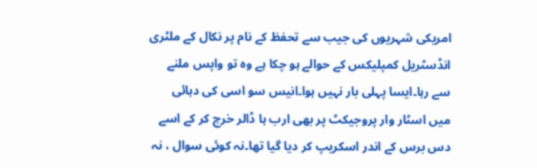امریکی شہریوں کی جیب سے تحفظ کے نام پر نکال کے ملٹری انڈسٹریل کمپلیکس کے حوالے ہو چکا ہے وہ تو واپس ملنے سے رہا۔ایسا پہلی بار نہیں ہوا۔انیس سو اسی کی دہائی میں اسٹار وار پروجیکٹ پر بھی ارب ہا ڈالر خرچ کر کے اسے دس برس کے اندر اسکریپ کر دیا گیا تھا۔نہ کوئی سوال ، نہ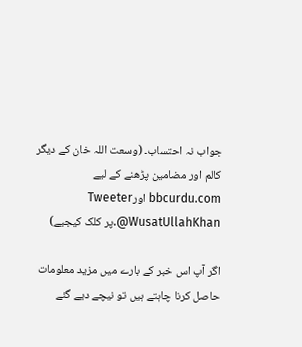جواب نہ احتساب۔ (وسعت اللہ خان کے دیگر کالم اور مضامین پڑھنے کے لیے bbcurdu.com اورTweeter @WusatUllahKhan.پر کلک کیجیے)

اگر آپ اس خبر کے بارے میں مزید معلومات حاصل کرنا چاہتے ہیں تو نیچے دیے گئے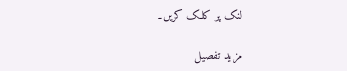لنک پر کلک کریں۔

مزید تفصیل